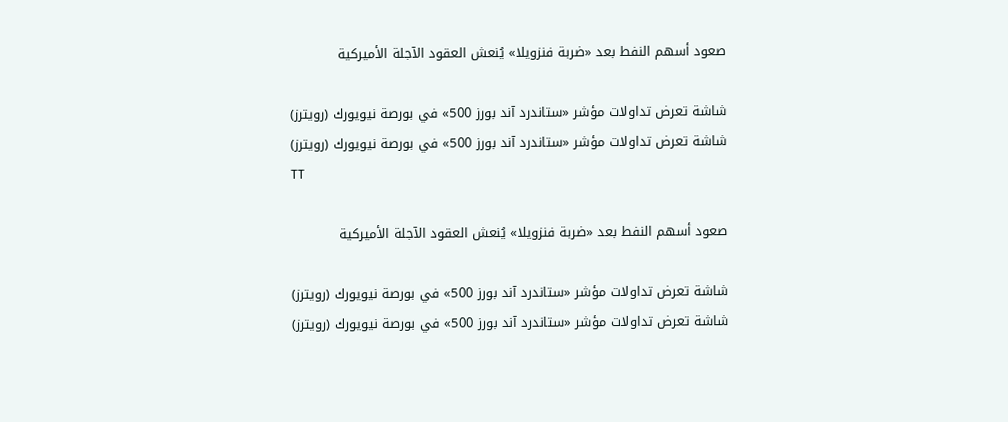صعود أسهم النفط بعد «ضربة فنزويلا» يُنعش العقود الآجلة الأميركية

شاشة تعرض تداولات مؤشر «ستاندرد آند بورز 500» في بورصة نيويورك (رويترز)
شاشة تعرض تداولات مؤشر «ستاندرد آند بورز 500» في بورصة نيويورك (رويترز)
TT

صعود أسهم النفط بعد «ضربة فنزويلا» يُنعش العقود الآجلة الأميركية

شاشة تعرض تداولات مؤشر «ستاندرد آند بورز 500» في بورصة نيويورك (رويترز)
شاشة تعرض تداولات مؤشر «ستاندرد آند بورز 500» في بورصة نيويورك (رويترز)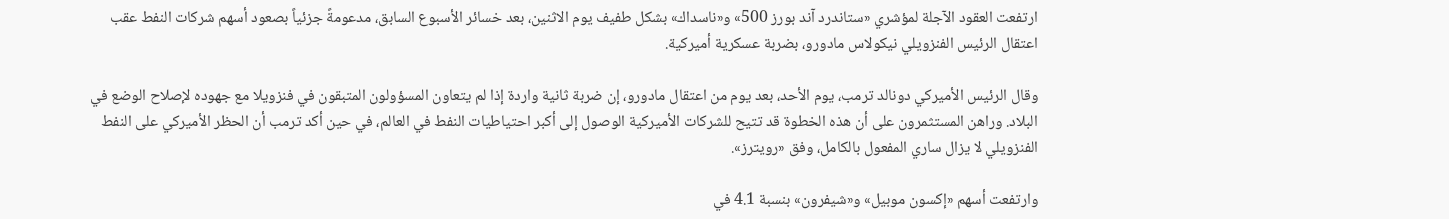ارتفعت العقود الآجلة لمؤشري «ستاندرد آند بورز 500» و«ناسداك» بشكل طفيف يوم الاثنين، بعد خسائر الأسبوع السابق، مدعومةً جزئياً بصعود أسهم شركات النفط عقب اعتقال الرئيس الفنزويلي نيكولاس مادورو، بضربة عسكرية أميركية.

وقال الرئيس الأميركي دونالد ترمب، يوم الأحد، بعد يوم من اعتقال مادورو، إن ضربة ثانية واردة إذا لم يتعاون المسؤولون المتبقون في فنزويلا مع جهوده لإصلاح الوضع في البلاد. وراهن المستثمرون على أن هذه الخطوة قد تتيح للشركات الأميركية الوصول إلى أكبر احتياطيات النفط في العالم، في حين أكد ترمب أن الحظر الأميركي على النفط الفنزويلي لا يزال ساري المفعول بالكامل، وفق «رويترز».

وارتفعت أسهم «إكسون موبيل» و«شيفرون» بنسبة 4.1 في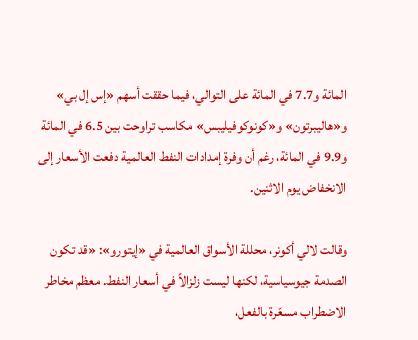المائة و7.7 في المائة على التوالي، فيما حققت أسهم «إس إل بي» و«هاليبرتون» و«كونوكوفيليبس» مكاسب تراوحت بين 6.5 في المائة و9.9 في المائة، رغم أن وفرة إمدادات النفط العالمية دفعت الأسعار إلى الانخفاض يوم الاثنين.

وقالت لالي أكونر، محللة الأسواق العالمية في «إيتورو»: «قد تكون الصدمة جيوسياسية، لكنها ليست زلزالاً في أسعار النفط. معظم مخاطر الاضطراب مسعّرة بالفعل،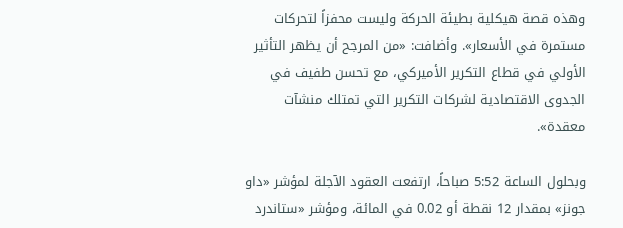وهذه قصة هيكلية بطيئة الحركة وليست محفزاً لتحركات مستمرة في الأسعار». وأضافت: «من المرجح أن يظهر التأثير الأولي في قطاع التكرير الأميركي، مع تحسن طفيف في الجدوى الاقتصادية لشركات التكرير التي تمتلك منشآت معقدة».

وبحلول الساعة 5:52 صباحاً، ارتفعت العقود الآجلة لمؤشر «داو جونز» بمقدار 12 نقطة أو 0.02 في المائة، ومؤشر «ستاندرد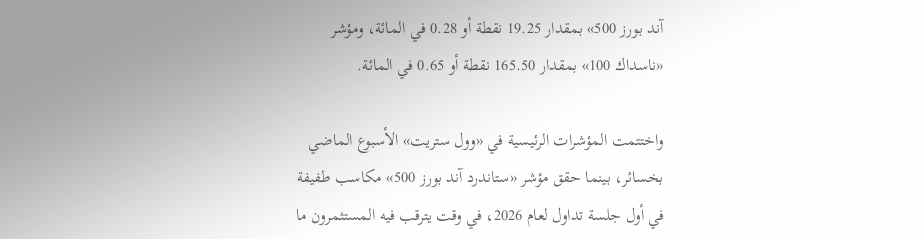آند بورز 500» بمقدار 19.25 نقطة أو 0.28 في المائة، ومؤشر «ناسداك 100» بمقدار 165.50 نقطة أو 0.65 في المائة.

واختتمت المؤشرات الرئيسية في «وول ستريت» الأسبوع الماضي بخسائر، بينما حقق مؤشر «ستاندرد آند بورز 500» مكاسب طفيفة في أول جلسة تداول لعام 2026، في وقت يترقب فيه المستثمرون ما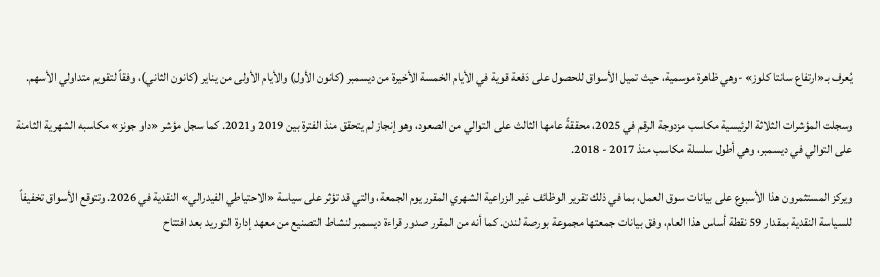يُعرف بـ«ارتفاع سانتا كلوز» -وهي ظاهرة موسمية، حيث تميل الأسواق للحصول على دَفعة قوية في الأيام الخمسة الأخيرة من ديسمبر (كانون الأول) والأيام الأولى من يناير (كانون الثاني)، وفقاً لتقويم متداولي الأسهم.

وسجلت المؤشرات الثلاثة الرئيسية مكاسب مزدوجة الرقم في 2025، محققةً عامها الثالث على التوالي من الصعود، وهو إنجاز لم يتحقق منذ الفترة بين 2019 و2021. كما سجل مؤشر «داو جونز» مكاسبه الشهرية الثامنة على التوالي في ديسمبر، وهي أطول سلسلة مكاسب منذ 2017 - 2018.

ويركز المستثمرون هذا الأسبوع على بيانات سوق العمل، بما في ذلك تقرير الوظائف غير الزراعية الشهري المقرر يوم الجمعة، والتي قد تؤثر على سياسة «الاحتياطي الفيدرالي» النقدية في 2026. وتتوقع الأسواق تخفيفاً للسياسة النقدية بمقدار 59 نقطة أساس هذا العام، وفق بيانات جمعتها مجموعة بورصة لندن. كما أنه من المقرر صدور قراءة ديسمبر لنشاط التصنيع من معهد إدارة التوريد بعد افتتاح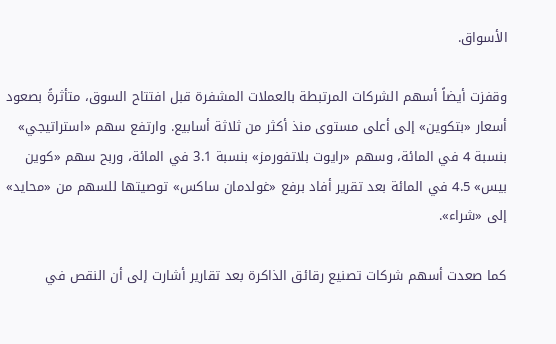الأسواق.

وقفزت أيضاً أسهم الشركات المرتبطة بالعملات المشفرة قبل افتتاح السوق، متأثرةً بصعود أسعار «بتكوين» إلى أعلى مستوى منذ أكثر من ثلاثة أسابيع. وارتفع سهم «استراتيجي» بنسبة 4 في المائة، وسهم «رايوت بلاتفورمز» بنسبة 3.1 في المائة، وربح سهم «كوين بيس» 4.5 في المائة بعد تقرير أفاد برفع «غولدمان ساكس» توصيتها للسهم من «محايد» إلى «شراء».

كما صعدت أسهم شركات تصنيع رقائق الذاكرة بعد تقارير أشارت إلى أن النقص في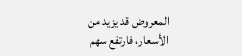المعروض قد يزيد من الأسعار، فارتفع سهم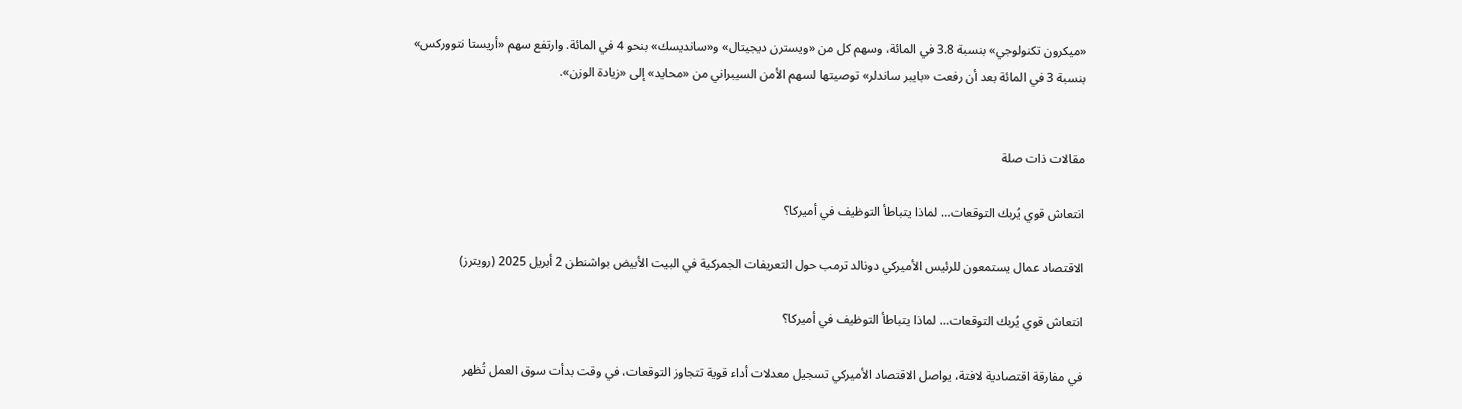«ميكرون تكنولوجي» بنسبة 3.8 في المائة، وسهم كل من «ويسترن ديجيتال» و«سانديسك» بنحو 4 في المائة. وارتفع سهم «أريستا نتووركس» بنسبة 3 في المائة بعد أن رفعت «بايبر ساندلر» توصيتها لسهم الأمن السيبراني من «محايد» إلى «زيادة الوزن».


مقالات ذات صلة

انتعاش قوي يُربك التوقعات… لماذا يتباطأ التوظيف في أميركا؟

الاقتصاد عمال يستمعون للرئيس الأميركي دونالد ترمب حول التعريفات الجمركية في البيت الأبيض بواشنطن 2 أبريل 2025 (رويترز)

انتعاش قوي يُربك التوقعات… لماذا يتباطأ التوظيف في أميركا؟

في مفارقة اقتصادية لافتة، يواصل الاقتصاد الأميركي تسجيل معدلات أداء قوية تتجاوز التوقعات، في وقت بدأت سوق العمل تُظهر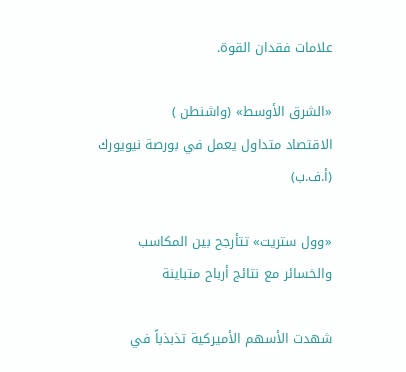علامات فقدان القوة.

«الشرق الأوسط» (واشنطن )
الاقتصاد متداول يعمل في بورصة نيويورك (أ.ف.ب)

«وول ستريت» تتأرجح بين المكاسب والخسائر مع نتائج أرباح متباينة

شهدت الأسهم الأميركية تذبذباً في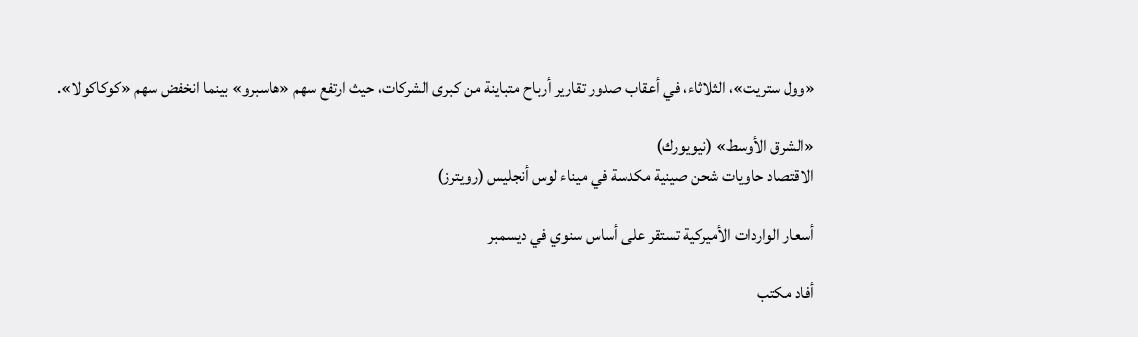«وول ستريت»، الثلاثاء، في أعقاب صدور تقارير أرباح متباينة من كبرى الشركات، حيث ارتفع سهم «هاسبرو» بينما انخفض سهم «كوكاكولا».

«الشرق الأوسط» (نيويورك)
الاقتصاد حاويات شحن صينية مكدسة في ميناء لوس أنجليس (رويترز)

أسعار الواردات الأميركية تستقر على أساس سنوي في ديسمبر

أفاد مكتب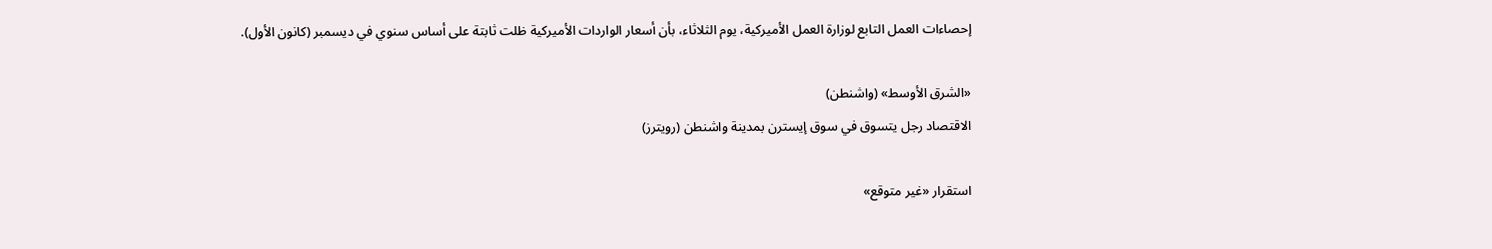إحصاءات العمل التابع لوزارة العمل الأميركية، يوم الثلاثاء، بأن أسعار الواردات الأميركية ظلت ثابتة على أساس سنوي في ديسمبر (كانون الأول).

«الشرق الأوسط» (واشنطن)
الاقتصاد رجل يتسوق في سوق إيسترن بمدينة واشنطن (رويترز)

استقرار «غير متوقع»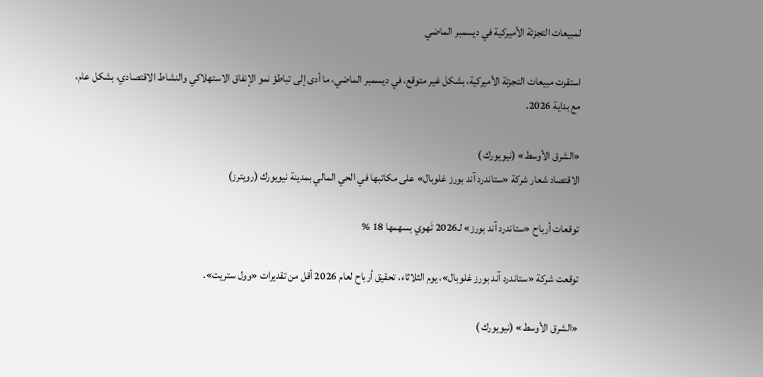لمبيعات التجزئة الأميركية في ديسمبر الماضي

استقرت مبيعات التجزئة الأميركية، بشكل غير متوقع، في ديسمبر الماضي، ما أدى إلى تباطؤ نمو الإنفاق الاستهلاكي والنشاط الاقتصادي، بشكل عام، مع بداية 2026.

«الشرق الأوسط» (نيويورك )
الاقتصاد شعار شركة «ستاندرد آند بورز غلوبال» على مكاتبها في الحي المالي بمدينة نيويورك (رويترز)

توقعات أرباح «ستاندرد آند بورز» لـ2026 تَهوي بسهمها 18 %

توقعت شركة «ستاندرد آند بورز غلوبال»، يوم الثلاثاء، تحقيق أرباح لعام 2026 أقل من تقديرات «وول ستريت».

«الشرق الأوسط» (نيويورك )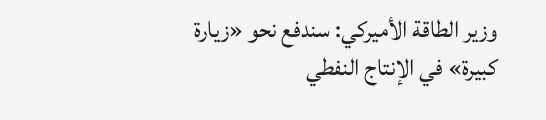وزير الطاقة الأميركي: سندفع نحو «زيارة كبيرة» في الإنتاج النفطي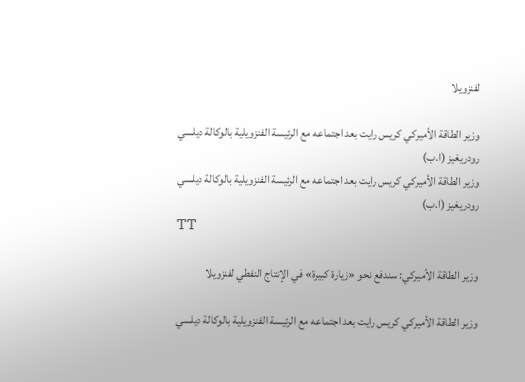لفنزويلا

وزير الطاقة الأميركي كريس رايت بعد اجتماعه مع الرئيسة الفنزويلية بالوكالة ديلسي رودريغيز (ا.ب)
وزير الطاقة الأميركي كريس رايت بعد اجتماعه مع الرئيسة الفنزويلية بالوكالة ديلسي رودريغيز (ا.ب)
TT

وزير الطاقة الأميركي: سندفع نحو «زيارة كبيرة» في الإنتاج النفطي لفنزويلا

وزير الطاقة الأميركي كريس رايت بعد اجتماعه مع الرئيسة الفنزويلية بالوكالة ديلسي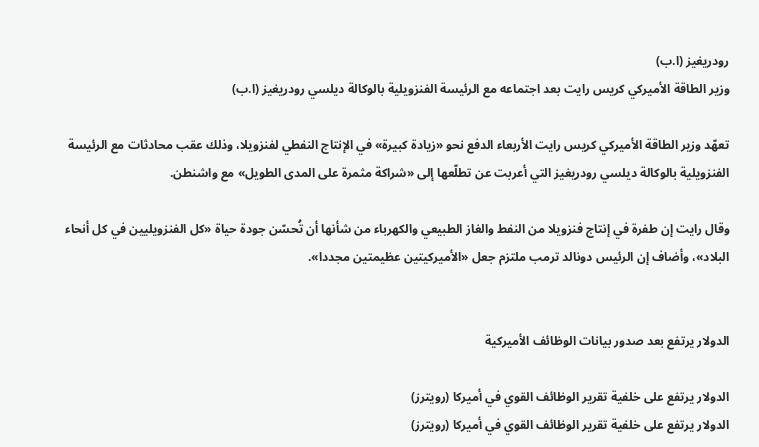رودريغيز (ا.ب)
وزير الطاقة الأميركي كريس رايت بعد اجتماعه مع الرئيسة الفنزويلية بالوكالة ديلسي رودريغيز (ا.ب)

تعهّد وزير الطاقة الأميركي كريس رايت الأربعاء الدفع نحو «زيادة كبيرة» في الإنتاج النفطي لفنزويلا، وذلك عقب محادثات مع الرئيسة الفنزويلية بالوكالة ديلسي رودريغيز التي أعربت عن تطلّعها إلى «شراكة مثمرة على المدى الطويل» مع واشنطن.

وقال رايت إن طفرة في إنتاج فنزويلا من النفط والغاز الطبيعي والكهرباء من شأنها أن تُحسّن جودة حياة «كل الفنزويليين في كل أنحاء البلاد»، وأضاف إن الرئيس دونالد ترمب ملتزم جعل «الأميركيتين عظيمتين مجددا».


الدولار يرتفع بعد صدور بيانات الوظائف الأميركية

الدولار يرتفع على خلفية تقرير الوظائف القوي في أميركا (رويترز)
الدولار يرتفع على خلفية تقرير الوظائف القوي في أميركا (رويترز)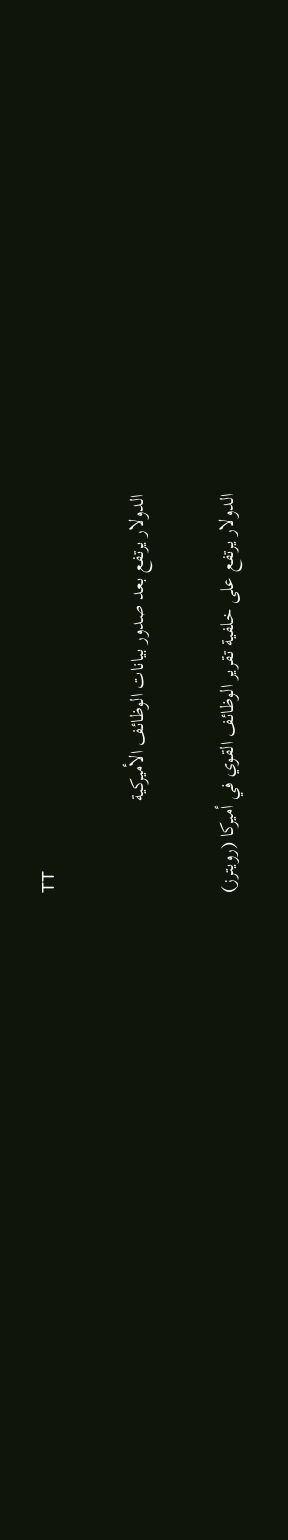TT

الدولار يرتفع بعد صدور بيانات الوظائف الأميركية

الدولار يرتفع على خلفية تقرير الوظائف القوي في أميركا (رويترز)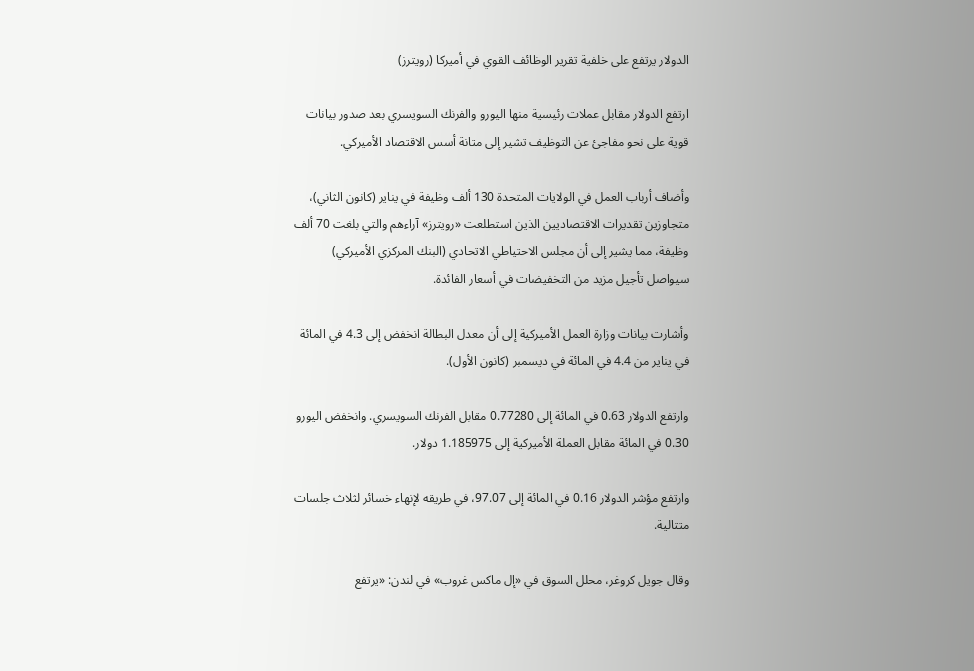الدولار يرتفع على خلفية تقرير الوظائف القوي في أميركا (رويترز)

ارتفع الدولار مقابل عملات رئيسية منها اليورو والفرنك السويسري بعد صدور بيانات قوية على نحو مفاجئ عن التوظيف تشير إلى متانة أسس الاقتصاد الأميركي.

وأضاف أرباب العمل في الولايات المتحدة 130 ألف وظيفة في يناير (كانون الثاني)، متجاوزين تقديرات الاقتصاديين الذين استطلعت «رويترز» آراءهم والتي بلغت 70 ألف وظيفة، مما يشير إلى أن مجلس الاحتياطي الاتحادي (البنك المركزي الأميركي) سيواصل تأجيل مزيد من التخفيضات في أسعار الفائدة.

وأشارت بيانات وزارة العمل الأميركية إلى أن معدل البطالة انخفض إلى 4.3 في المائة في يناير من 4.4 في المائة في ديسمبر (كانون الأول).

وارتفع الدولار 0.63 في المائة إلى 0.77280 مقابل الفرنك السويسري. وانخفض اليورو 0.30 في المائة مقابل العملة الأميركية إلى 1.185975 دولار.

وارتفع مؤشر الدولار 0.16 في المائة إلى 97.07، في طريقه لإنهاء خسائر لثلاث جلسات متتالية.

وقال جويل كروغر، محلل السوق في «إل ماكس غروب» في لندن: «يرتفع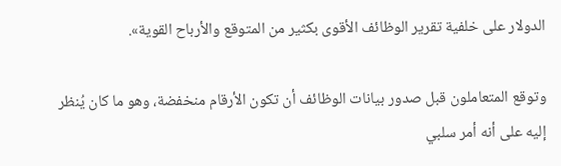الدولار على خلفية تقرير الوظائف الأقوى بكثير من المتوقع والأرباح القوية».

وتوقع المتعاملون قبل صدور بيانات الوظائف أن تكون الأرقام منخفضة، ‌وهو ما كان يُنظر إليه ‌على أنه أمر سلبي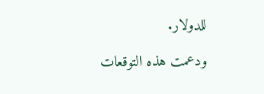للدولار.

ودعمت هذه التوقعات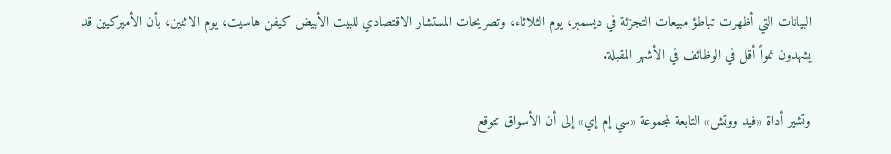البيانات التي أظهرت تباطؤ ‌مبيعات التجزئة في ديسمبر، يوم الثلاثاء، وتصريحات المستشار ‌الاقتصادي للبيت الأبيض كيفن هاسيت، يوم الاثنين، بأن الأميركيين قد يشهدون نمواً أقل في الوظائف في الأشهر المقبلة.

وتشير أداة «فيد ووتش» التابعة لمجموعة «سي إم إي» إلى أن الأسواق تتوقع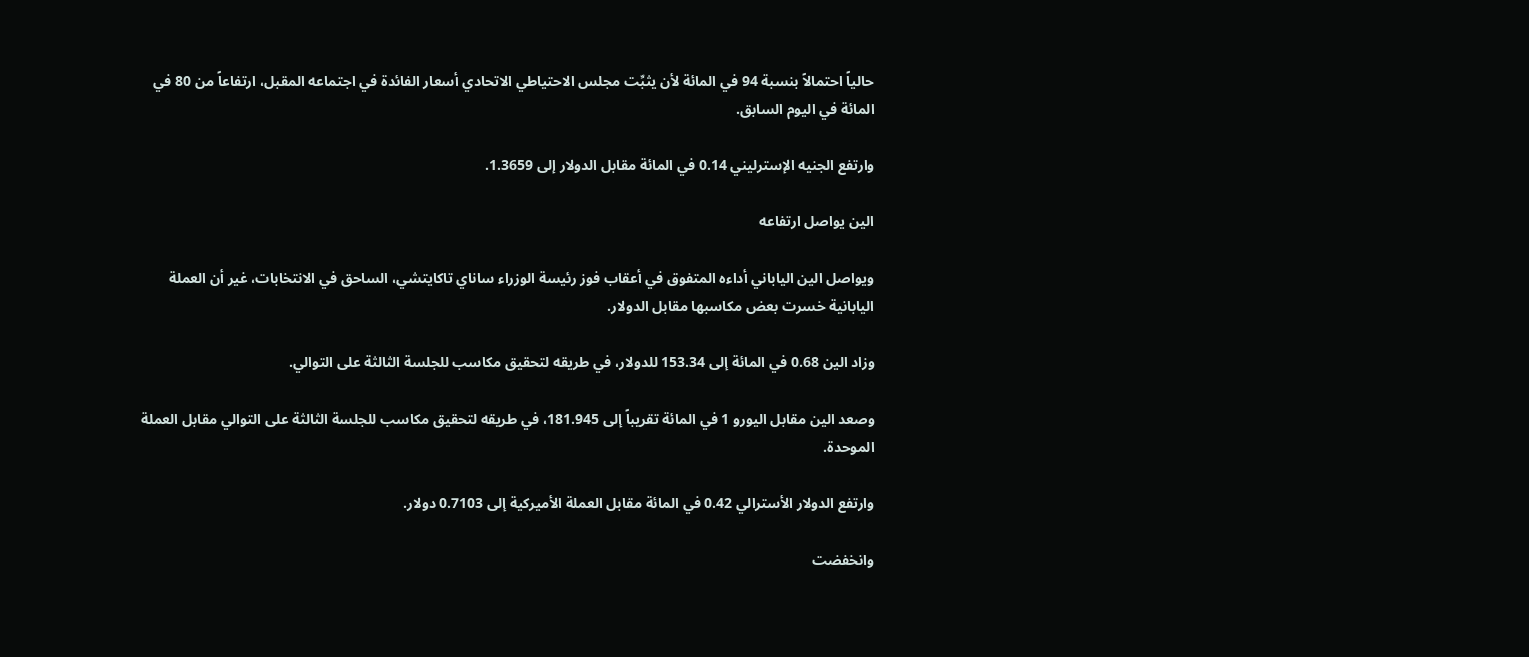حالياً احتمالاً بنسبة 94 في المائة لأن ‌يثبِّت مجلس الاحتياطي الاتحادي أسعار الفائدة في اجتماعه المقبل، ارتفاعاً من 80 في المائة في اليوم السابق.

وارتفع الجنيه الإسترليني 0.14 في المائة مقابل الدولار إلى 1.3659.

الين يواصل ارتفاعه

ويواصل الين الياباني أداءه المتفوق في أعقاب فوز رئيسة الوزراء ساناي تاكايتشي، الساحق في الانتخابات، غير أن العملة اليابانية خسرت بعض مكاسبها مقابل الدولار.

وزاد الين 0.68 في المائة إلى 153.34 للدولار، في طريقه لتحقيق مكاسب للجلسة الثالثة على التوالي.

وصعد الين مقابل اليورو 1 في المائة تقريباً إلى 181.945، في طريقه لتحقيق مكاسب للجلسة الثالثة على التوالي مقابل العملة الموحدة.

وارتفع الدولار الأسترالي 0.42 في المائة مقابل العملة الأميركية إلى 0.7103 دولار.

وانخفضت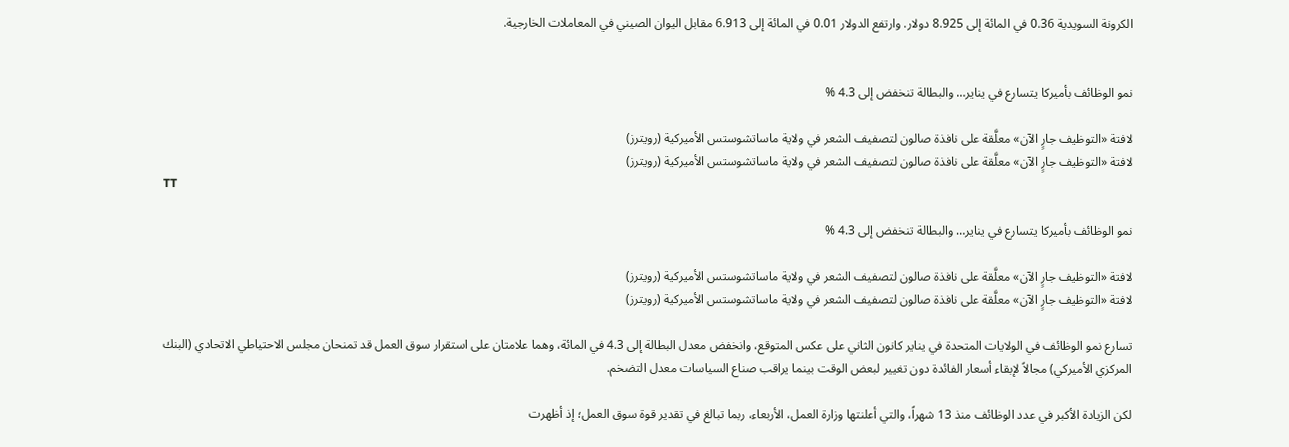الكرونة السويدية 0.36 في المائة إلى 8.925 دولار. وارتفع الدولار 0.01 في المائة إلى 6.913 مقابل اليوان الصيني في المعاملات الخارجية.


نمو الوظائف بأميركا يتسارع في يناير… والبطالة تنخفض إلى 4.3 %

لافتة «التوظيف جارٍ الآن» معلَّقة على نافذة صالون لتصفيف الشعر في ولاية ماساتشوستس الأميركية (رويترز)
لافتة «التوظيف جارٍ الآن» معلَّقة على نافذة صالون لتصفيف الشعر في ولاية ماساتشوستس الأميركية (رويترز)
TT

نمو الوظائف بأميركا يتسارع في يناير… والبطالة تنخفض إلى 4.3 %

لافتة «التوظيف جارٍ الآن» معلَّقة على نافذة صالون لتصفيف الشعر في ولاية ماساتشوستس الأميركية (رويترز)
لافتة «التوظيف جارٍ الآن» معلَّقة على نافذة صالون لتصفيف الشعر في ولاية ماساتشوستس الأميركية (رويترز)

تسارع نمو الوظائف في الولايات المتحدة في يناير كانون الثاني على عكس المتوقع، وانخفض معدل البطالة إلى 4.3 في المائة، وهما علامتان على استقرار سوق العمل قد تمنحان مجلس الاحتياطي الاتحادي (البنك المركزي الأميركي) مجالاً لإبقاء أسعار الفائدة دون تغيير لبعض الوقت بينما يراقب صناع السياسات معدل التضخم.

لكن الزيادة الأكبر في عدد الوظائف منذ 13 شهراً، والتي أعلنتها وزارة العمل، الأربعاء، ‌ربما تبالغ في تقدير ‌قوة سوق العمل؛ إذ أظهرت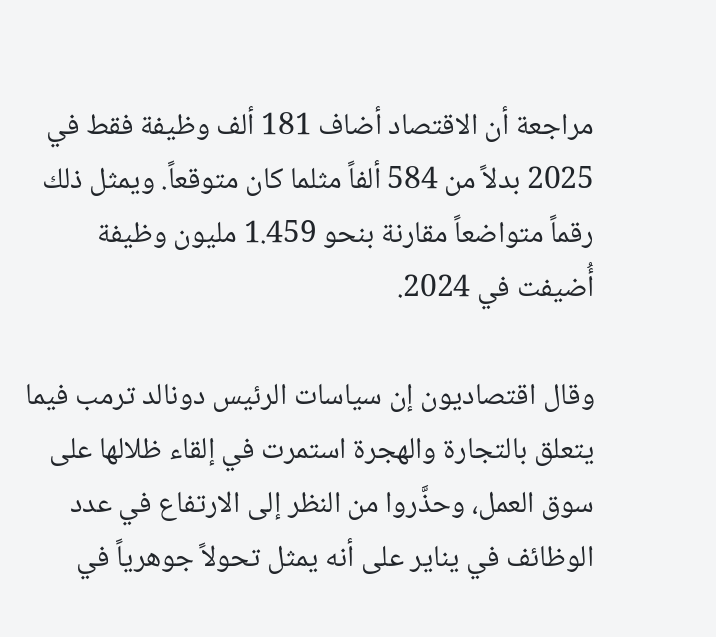مراجعة أن الاقتصاد أضاف 181 ألف وظيفة فقط في 2025 بدلاً من 584 ألفاً مثلما كان متوقعاً. ويمثل ذلك رقماً متواضعاً مقارنة بنحو 1.459 مليون وظيفة أُضيفت في 2024.

وقال اقتصاديون إن سياسات الرئيس دونالد ترمب فيما يتعلق بالتجارة والهجرة استمرت ‌في إلقاء ظلالها ‌على سوق العمل، وحذَّروا من النظر إلى الارتفاع في ‌عدد الوظائف في يناير ‌على أنه يمثل تحولاً جوهرياً في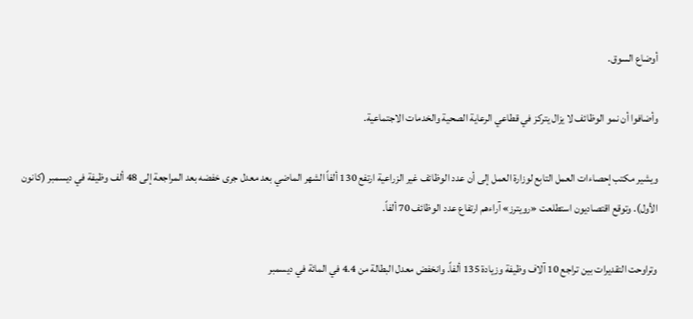أوضاع السوق.

وأضافوا أن نمو الوظائف لا يزال يتركز في قطاعي الرعاية الصحية والخدمات الاجتماعية.

ويشير مكتب إحصاءات العمل التابع ‌لوزارة العمل إلى أن عدد الوظائف غير الزراعية ارتفع 130 ألفاً الشهر الماضي بعد معدل جرى خفضه بعد المراجعة إلى 48 ألف وظيفة في ديسمبر (كانون الأول). وتوقع اقتصاديون استطلعت «رويترز» آراءهم ارتفاع عدد الوظائف 70 ألفاً.

وتراوحت التقديرات بين تراجع 10 آلاف وظيفة وزيادة 135 ألفاً. وانخفض معدل البطالة من 4.4 في المائة في ديسمبر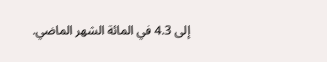إلى 4.3 في المائة الشهر الماضي.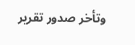وتأخر صدور تقرير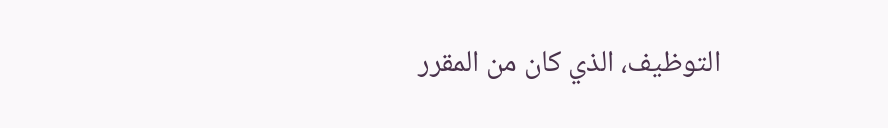التوظيف، الذي كان من المقرر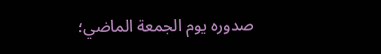صدوره يوم الجمعة الماضي؛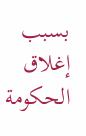بسبب إغلاق الحكومة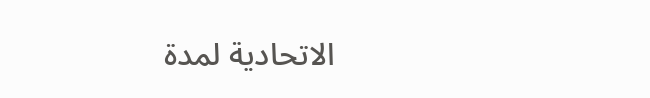الاتحادية لمدة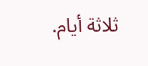ثلاثة أيام.